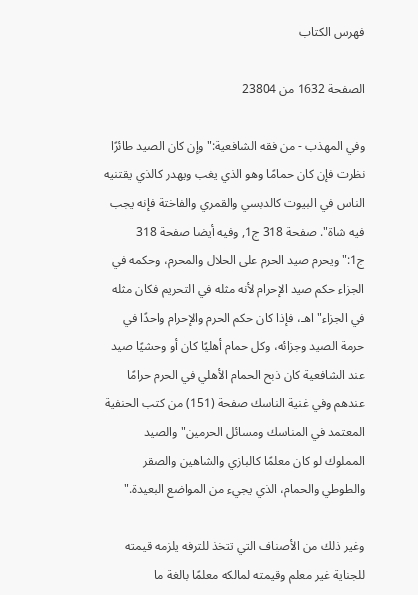فهرس الكتاب

الصفحة 1632 من 23804

وفي المهذب - من فقه الشافعية:"وإن كان الصيد طائرًا نظرت فإن كان حمامًا وهو الذي يغب ويهدر كالذي يقتنيه الناس في البيوت كالدبسي والقمري والفاختة فإنه يجب فيه شاة". صفحة 318 ج1, وفيه أيضا صفحة 318 ج1:"ويحرم صيد الحرم على الحلال والمحرم، وحكمه في الجزاء حكم صيد الإحرام لأنه مثله في التحريم فكان مثله في الجزاء"اهـ، فإذا كان حكم الحرم والإحرام واحدًا في حرمة الصيد وجزائه، وكل حمام أهليًا كان أو وحشيًا صيد عند الشافعية كان ذبح الحمام الأهلي في الحرم حرامًا عندهم وفي غنية الناسك صفحة (151) من كتب الحنفية المعتمد في المناسك ومسائل الحرمين"والصيد المملوك لو كان معلمًا كالبازي والشاهين والصقر والطوطي والحمام، الذي يجيء من المواضع البعيدة."

وغير ذلك من الأصناف التي تتخذ للترفه يلزمه قيمته للجناية غير معلم وقيمته لمالكه معلمًا بالغة ما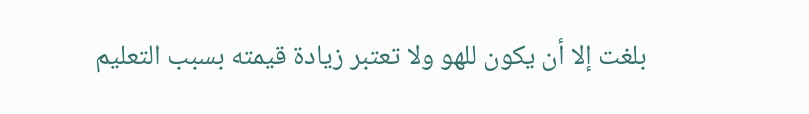بلغت إلا أن يكون للهو ولا تعتبر زيادة قيمته بسبب التعليم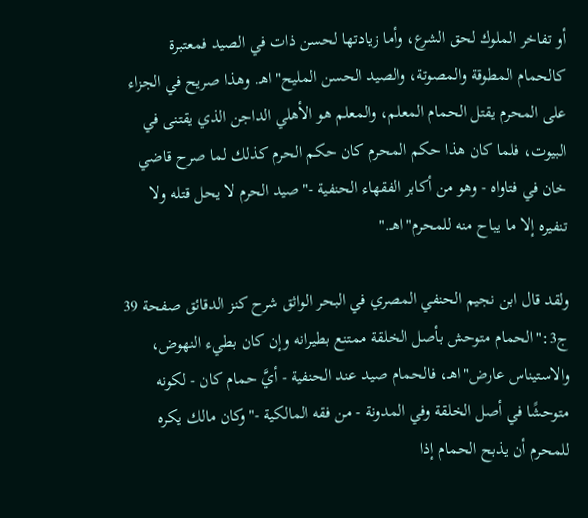أو تفاخر الملوك لحق الشرع، وأما زيادتها لحسن ذات في الصيد فمعتبرة كالحمام المطوقة والمصوتة، والصيد الحسن المليح"اهـ. وهذا صريح في الجزاء على المحرم يقتل الحمام المعلم، والمعلم هو الأهلي الداجن الذي يقتنى في البيوت، فلما كان هذا حكم المحرم كان حكم الحرم كذلك لما صرح قاضي خان في فتاواه - وهو من أكابر الفقهاء الحنفية -"صيد الحرم لا يحل قتله ولا تنفيره إلا ما يباح منه للمحرم"اهـ."

ولقد قال ابن نجيم الحنفي المصري في البحر الواثق شرح كنز الدقائق صفحة 39 ج3:"الحمام متوحش بأصل الخلقة ممتنع بطيرانه وإن كان بطيء النهوض، والاستيناس عارض"اهـ، فالحمام صيد عند الحنفية - أيَّ حمام كان - لكونه متوحشًا في أصل الخلقة وفي المدونة - من فقه المالكية -"وكان مالك يكره للمحرم أن يذبح الحمام إذا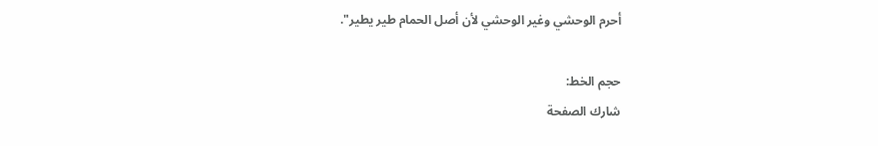أحرم الوحشي وغير الوحشي لأن أصل الحمام طير يطير".

حجم الخط:
شارك الصفحة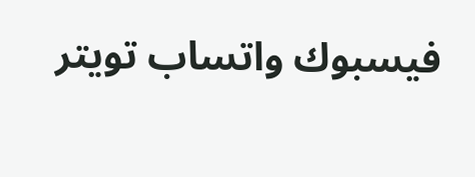فيسبوك واتساب تويتر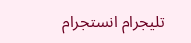تليجرام انستجرام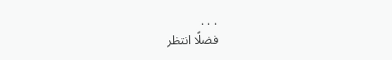. . .
فضلًا انتظر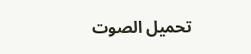تحميل الصوت